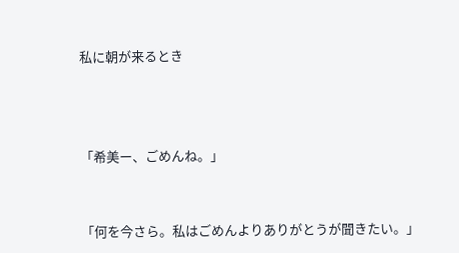私に朝が来るとき



「希美ー、ごめんね。」


「何を今さら。私はごめんよりありがとうが聞きたい。」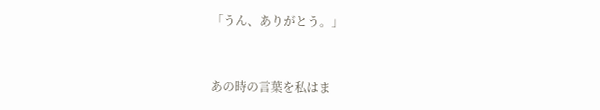「うん、ありがとう。」


あの時の言葉を私はま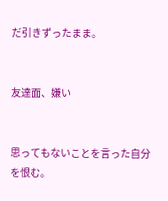だ引きずったまま。


友達面、嫌い


思ってもないことを言った自分を恨む。